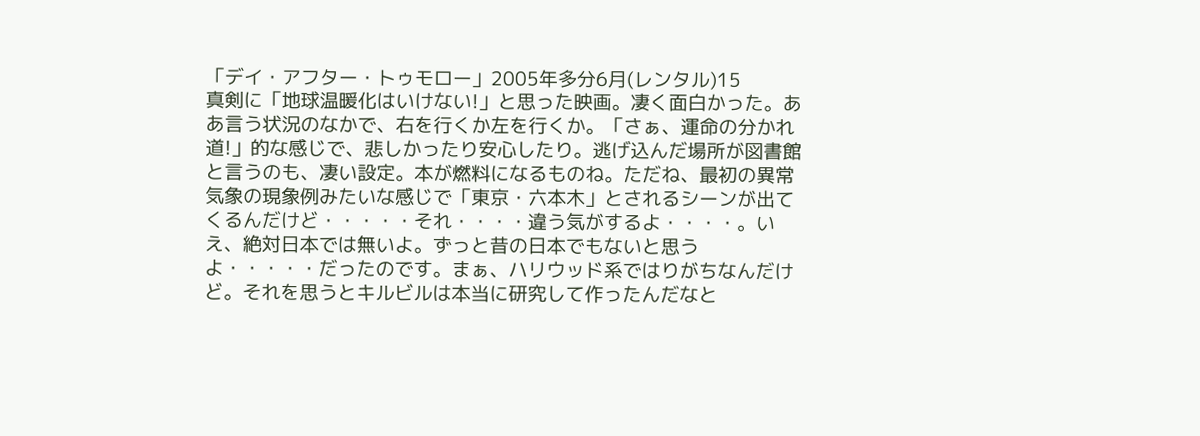「デイ・アフター・トゥモロー」2005年多分6月(レンタル)15
真剣に「地球温暖化はいけない!」と思った映画。凄く面白かった。ああ言う状況のなかで、右を行くか左を行くか。「さぁ、運命の分かれ道!」的な感じで、悲しかったり安心したり。逃げ込んだ場所が図書館と言うのも、凄い設定。本が燃料になるものね。ただね、最初の異常気象の現象例みたいな感じで「東京・六本木」とされるシーンが出てくるんだけど・・・・・それ・・・・違う気がするよ・・・・。いえ、絶対日本では無いよ。ずっと昔の日本でもないと思うよ・・・・・だったのです。まぁ、ハリウッド系ではりがちなんだけど。それを思うとキルビルは本当に研究して作ったんだなと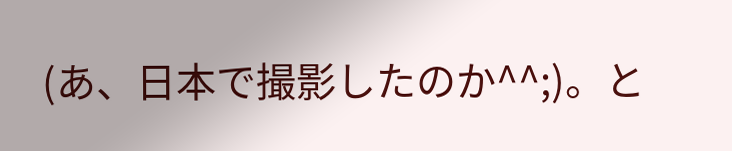(あ、日本で撮影したのか^^;)。と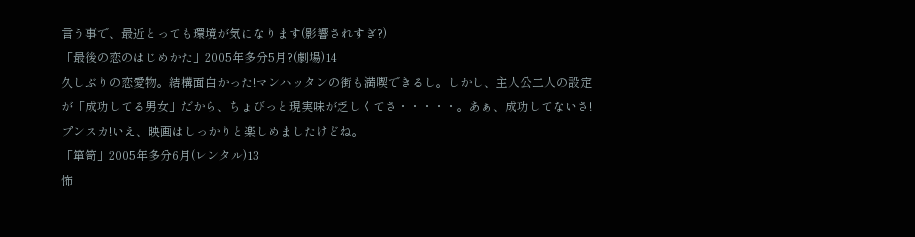言う事で、最近とっても環境が気になります(影響されすぎ?)
「最後の恋のはじめかた」2005年多分5月?(劇場)14
久しぶりの恋愛物。結構面白かった!マンハッタンの街も満喫できるし。しかし、主人公二人の設定が「成功してる男女」だから、ちょびっと現実味が乏しくてさ・・・・・。あぁ、成功してないさ!プンスカ!いえ、映画はしっかりと楽しめましたけどね。
「箪笥」2005年多分6月(レンタル)13
怖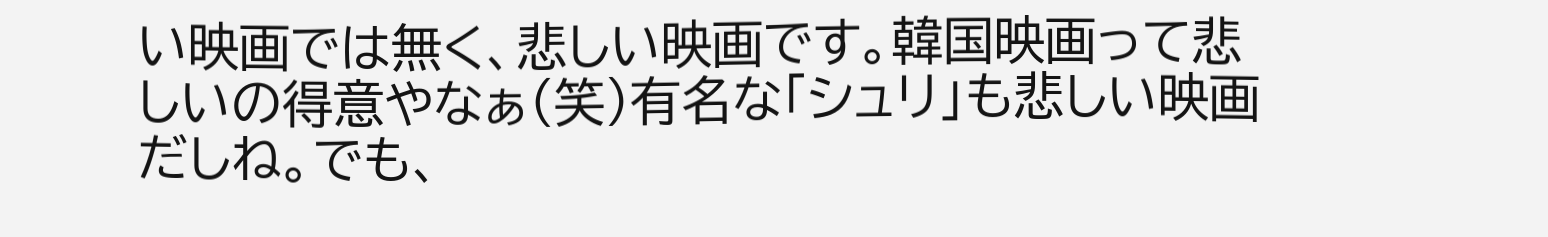い映画では無く、悲しい映画です。韓国映画って悲しいの得意やなぁ(笑)有名な「シュリ」も悲しい映画だしね。でも、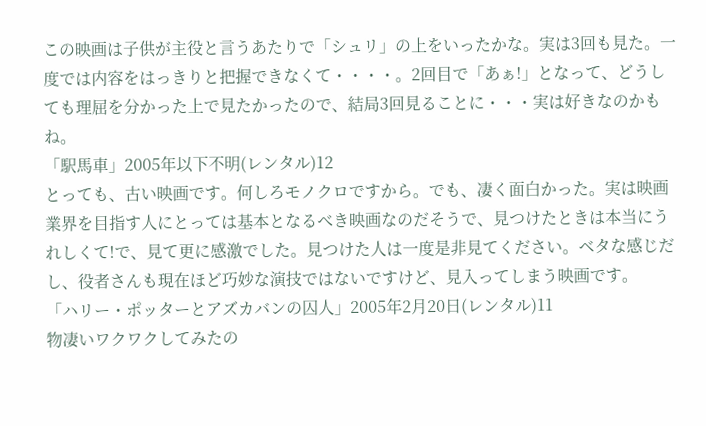この映画は子供が主役と言うあたりで「シュリ」の上をいったかな。実は3回も見た。一度では内容をはっきりと把握できなくて・・・・。2回目で「あぁ!」となって、どうしても理屈を分かった上で見たかったので、結局3回見ることに・・・実は好きなのかもね。
「駅馬車」2005年以下不明(レンタル)12
とっても、古い映画です。何しろモノクロですから。でも、凄く面白かった。実は映画業界を目指す人にとっては基本となるべき映画なのだそうで、見つけたときは本当にうれしくて!で、見て更に感激でした。見つけた人は一度是非見てください。ベタな感じだし、役者さんも現在ほど巧妙な演技ではないですけど、見入ってしまう映画です。
「ハリー・ポッターとアズカバンの囚人」2005年2月20日(レンタル)11
物凄いワクワクしてみたの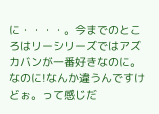に・・・・。今までのところはリーシリーズではアズカバンが一番好きなのに。なのに!なんか違うんですけどぉ。って感じだ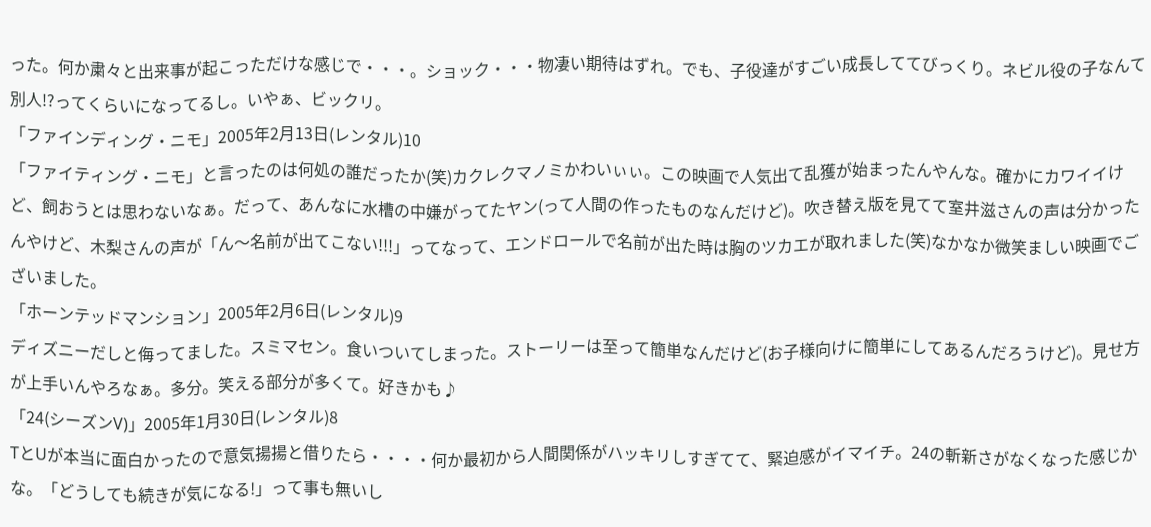った。何か粛々と出来事が起こっただけな感じで・・・。ショック・・・物凄い期待はずれ。でも、子役達がすごい成長しててびっくり。ネビル役の子なんて別人!?ってくらいになってるし。いやぁ、ビックリ。
「ファインディング・ニモ」2005年2月13日(レンタル)10
「ファイティング・ニモ」と言ったのは何処の誰だったか(笑)カクレクマノミかわいぃぃ。この映画で人気出て乱獲が始まったんやんな。確かにカワイイけど、飼おうとは思わないなぁ。だって、あんなに水槽の中嫌がってたヤン(って人間の作ったものなんだけど)。吹き替え版を見てて室井滋さんの声は分かったんやけど、木梨さんの声が「ん〜名前が出てこない!!!」ってなって、エンドロールで名前が出た時は胸のツカエが取れました(笑)なかなか微笑ましい映画でございました。
「ホーンテッドマンション」2005年2月6日(レンタル)9
ディズニーだしと侮ってました。スミマセン。食いついてしまった。ストーリーは至って簡単なんだけど(お子様向けに簡単にしてあるんだろうけど)。見せ方が上手いんやろなぁ。多分。笑える部分が多くて。好きかも♪
「24(シーズンV)」2005年1月30日(レンタル)8
TとUが本当に面白かったので意気揚揚と借りたら・・・・何か最初から人間関係がハッキリしすぎてて、緊迫感がイマイチ。24の斬新さがなくなった感じかな。「どうしても続きが気になる!」って事も無いし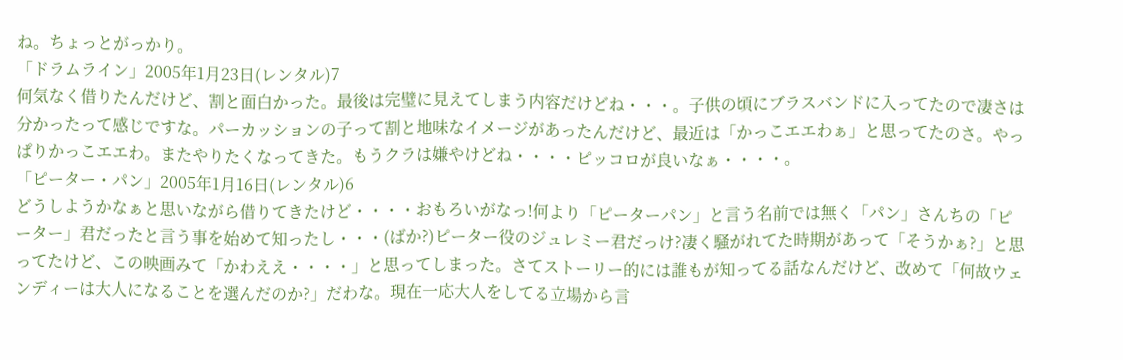ね。ちょっとがっかり。
「ドラムライン」2005年1月23日(レンタル)7
何気なく借りたんだけど、割と面白かった。最後は完璧に見えてしまう内容だけどね・・・。子供の頃にブラスバンドに入ってたので凄さは分かったって感じですな。パーカッションの子って割と地味なイメージがあったんだけど、最近は「かっこエエわぁ」と思ってたのさ。やっぱりかっこエエわ。またやりたくなってきた。もうクラは嫌やけどね・・・・ピッコロが良いなぁ・・・・。
「ピーター・パン」2005年1月16日(レンタル)6
どうしようかなぁと思いながら借りてきたけど・・・・おもろいがなっ!何より「ピーターパン」と言う名前では無く「パン」さんちの「ピーター」君だったと言う事を始めて知ったし・・・(ばか?)ピーター役のジュレミー君だっけ?凄く騒がれてた時期があって「そうかぁ?」と思ってたけど、この映画みて「かわええ・・・・」と思ってしまった。さてストーリー的には誰もが知ってる話なんだけど、改めて「何故ウェンディーは大人になることを選んだのか?」だわな。現在一応大人をしてる立場から言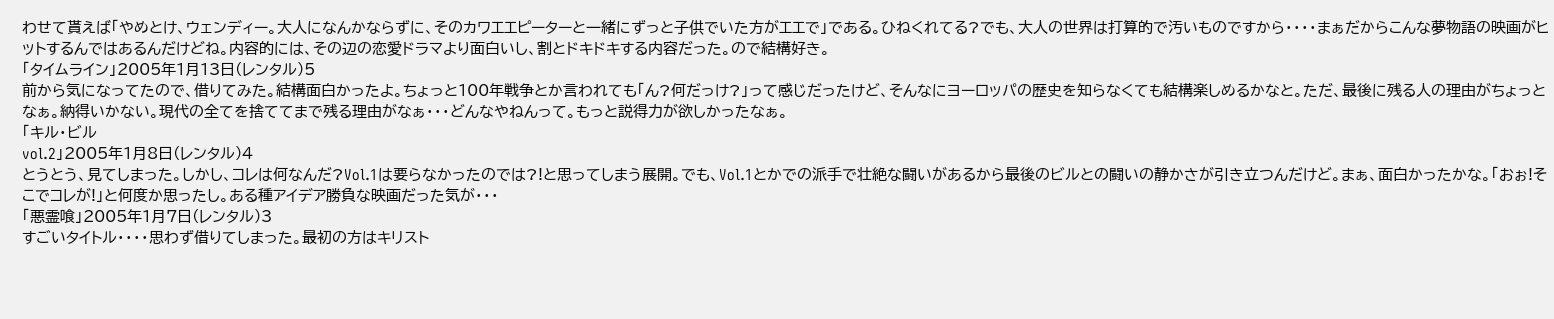わせて貰えば「やめとけ、ウェンディー。大人になんかならずに、そのカワエエピーターと一緒にずっと子供でいた方がエエで」である。ひねくれてる?でも、大人の世界は打算的で汚いものですから・・・・まぁだからこんな夢物語の映画がヒットするんではあるんだけどね。内容的には、その辺の恋愛ドラマより面白いし、割とドキドキする内容だった。ので結構好き。
「タイムライン」2005年1月13日(レンタル)5
前から気になってたので、借りてみた。結構面白かったよ。ちょっと100年戦争とか言われても「ん?何だっけ?」って感じだったけど、そんなにヨーロッパの歴史を知らなくても結構楽しめるかなと。ただ、最後に残る人の理由がちょっとなぁ。納得いかない。現代の全てを捨ててまで残る理由がなぁ・・・どんなやねんって。もっと説得力が欲しかったなぁ。
「キル・ビル
vol.2」2005年1月8日(レンタル)4
とうとう、見てしまった。しかし、コレは何なんだ?Vol.1は要らなかったのでは?!と思ってしまう展開。でも、Vol.1とかでの派手で壮絶な闘いがあるから最後のビルとの闘いの静かさが引き立つんだけど。まぁ、面白かったかな。「おぉ!そこでコレが!」と何度か思ったし。ある種アイデア勝負な映画だった気が・・・
「悪霊喰」2005年1月7日(レンタル)3
すごいタイトル・・・・思わず借りてしまった。最初の方はキリスト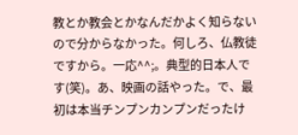教とか教会とかなんだかよく知らないので分からなかった。何しろ、仏教徒ですから。一応^^;。典型的日本人です(笑)。あ、映画の話やった。で、最初は本当チンプンカンプンだったけ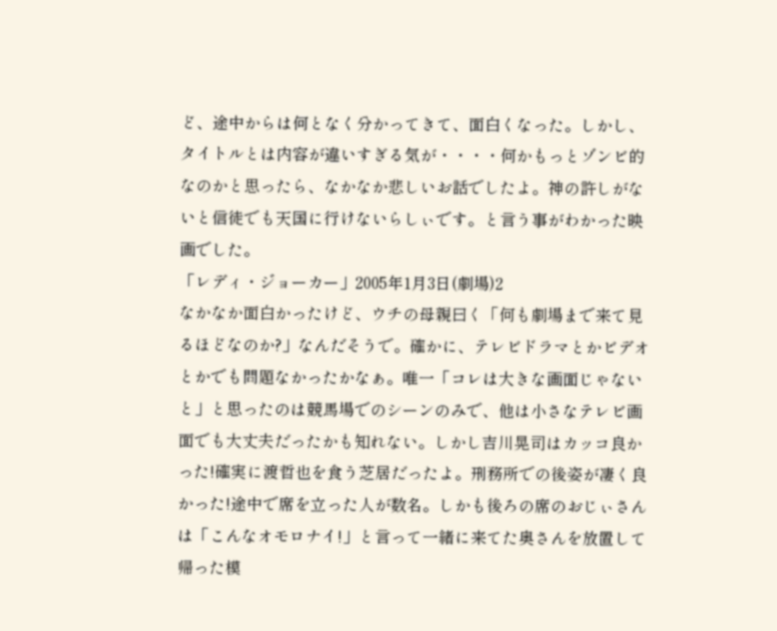ど、途中からは何となく分かってきて、面白くなった。しかし、タイトルとは内容が違いすぎる気が・・・・何かもっとゾンビ的なのかと思ったら、なかなか悲しいお話でしたよ。神の許しがないと信徒でも天国に行けないらしぃです。と言う事がわかった映画でした。
「レディ・ジョーカー」2005年1月3日(劇場)2
なかなか面白かったけど、ウチの母親曰く「何も劇場まで来て見るほどなのか?」なんだそうで。確かに、テレビドラマとかビデオとかでも問題なかったかなぁ。唯一「コレは大きな画面じゃないと」と思ったのは競馬場でのシーンのみで、他は小さなテレビ画面でも大丈夫だったかも知れない。しかし吉川晃司はカッコ良かった!確実に渡哲也を食う芝居だったよ。刑務所での後姿が凄く良かった!途中で席を立った人が数名。しかも後ろの席のおじぃさんは「こんなオモロナイ!」と言って一緒に来てた奥さんを放置して帰った模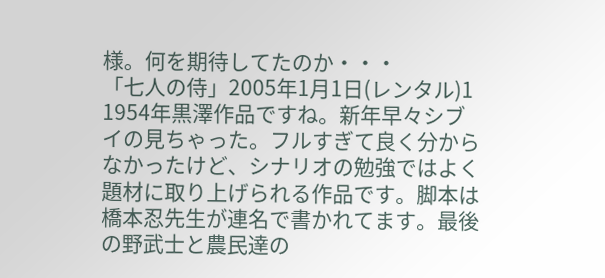様。何を期待してたのか・・・
「七人の侍」2005年1月1日(レンタル)1
1954年黒澤作品ですね。新年早々シブイの見ちゃった。フルすぎて良く分からなかったけど、シナリオの勉強ではよく題材に取り上げられる作品です。脚本は橋本忍先生が連名で書かれてます。最後の野武士と農民達の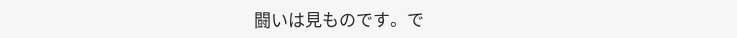闘いは見ものです。で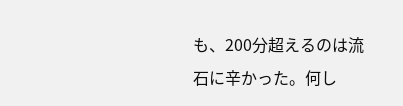も、200分超えるのは流石に辛かった。何し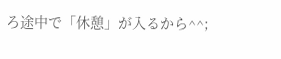ろ途中で「休憩」が入るから^^;